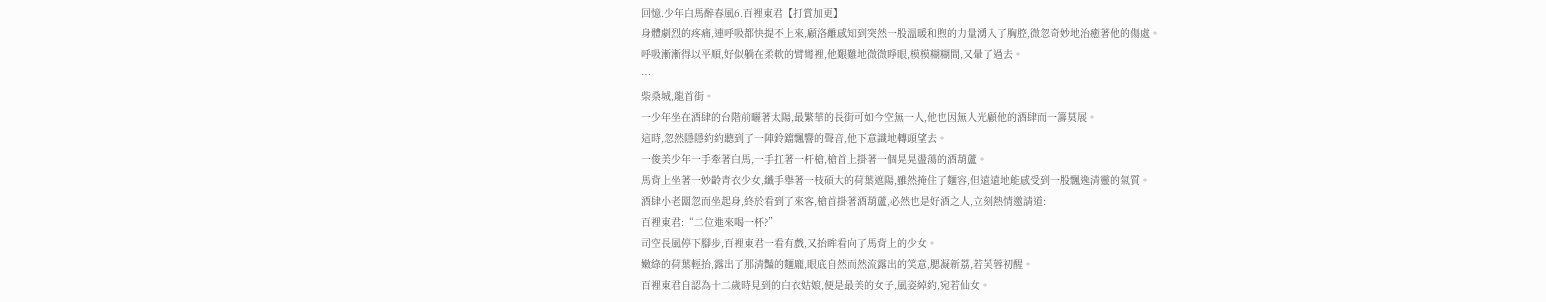回憶.少年白馬醉春風6.百裡東君【打賞加更】
身體劇烈的疼痛,連呼吸都快提不上來,顧洛離感知到突然一股溫暖和煦的力量湧入了胸腔,微忽奇妙地治癒著他的傷處。
呼吸漸漸得以平順,好似躺在柔軟的臂彎裡,他艱難地微微睜眼,模模糊糊間,又暈了過去。
…
柴桑城,龍首街。
一少年坐在酒肆的台階前曬著太陽,最繁華的長街可如今空無一人,他也因無人光顧他的酒肆而一籌莫展。
這時,忽然隱隱約約聽到了一陣鈴鐺飄響的聲音,他下意識地轉頭望去。
一俊美少年一手牽著白馬,一手扛著一杆槍,槍首上掛著一個晃晃盪蕩的酒葫蘆。
馬背上坐著一妙齡青衣少女,纖手舉著一枝碩大的荷葉遮陽,雖然掩住了麵容,但遠遠地能感受到一股飄逸清靈的氣質。
酒肆小老闆忽而坐起身,終於看到了來客,槍首掛著酒葫蘆,必然也是好酒之人,立刻熱情邀請道:
百裡東君:“二位進來喝一杯?”
司空長風停下腳步,百裡東君一看有戲,又抬眸看向了馬背上的少女。
嫩綠的荷葉輕抬,露出了那清豔的麵龐,眼底自然而然流露出的笑意,腮凝新荔,若芙蓉初醒。
百裡東君自認為十二歲時見到的白衣姑娘,便是最美的女子,風姿綽約,宛若仙女。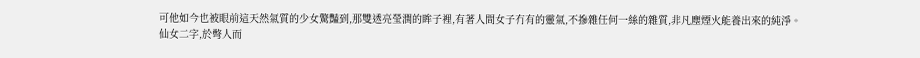可他如今也被眼前這天然氣質的少女驚豔到,那雙透亮瑩潤的眸子裡,有著人間女子冇有的靈氣,不摻雜任何一絲的雜質,非凡塵煙火能養出來的純淨。
仙女二字,於彆人而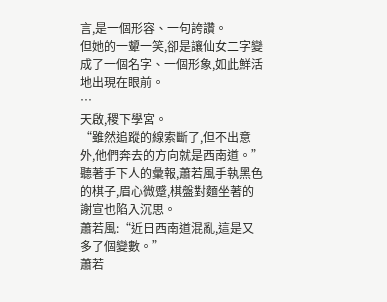言,是一個形容、一句誇讚。
但她的一顰一笑,卻是讓仙女二字變成了一個名字、一個形象,如此鮮活地出現在眼前。
…
天啟,稷下學宮。
“雖然追蹤的線索斷了,但不出意外,他們奔去的方向就是西南道。”
聽著手下人的彙報,蕭若風手執黑色的棋子,眉心微蹙,棋盤對麵坐著的謝宣也陷入沉思。
蕭若風:“近日西南道混亂,這是又多了個變數。”
蕭若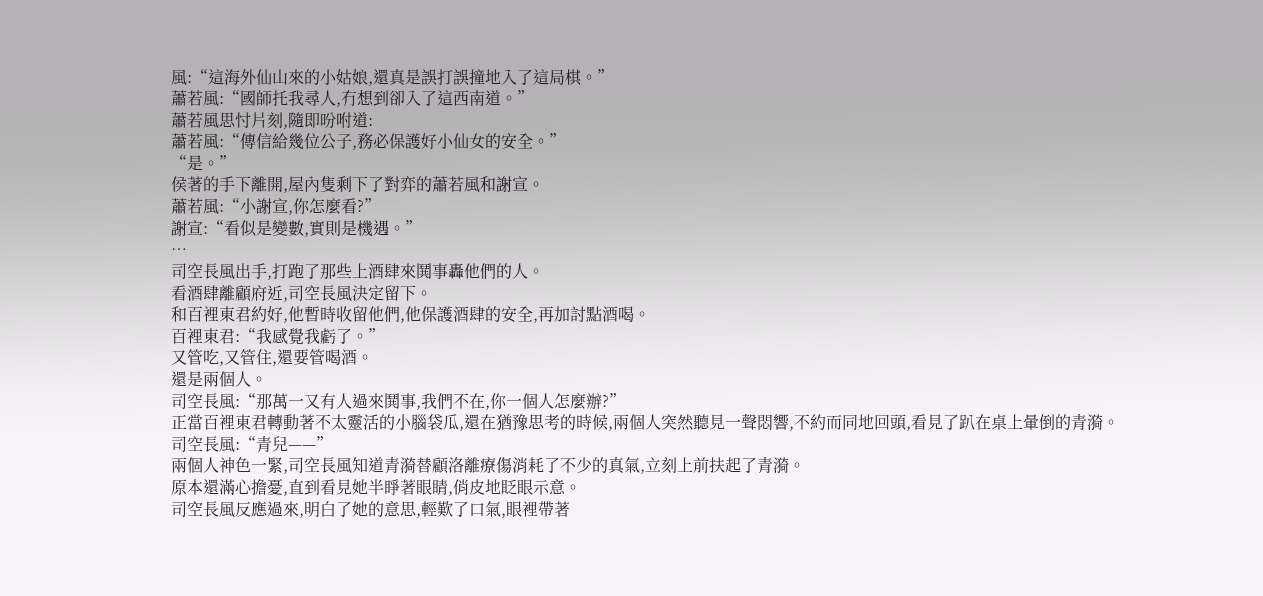風:“這海外仙山來的小姑娘,還真是誤打誤撞地入了這局棋。”
蕭若風:“國師托我尋人,冇想到卻入了這西南道。”
蕭若風思忖片刻,隨即吩咐道:
蕭若風:“傳信給幾位公子,務必保護好小仙女的安全。”
“是。”
侯著的手下離開,屋內隻剩下了對弈的蕭若風和謝宣。
蕭若風:“小謝宣,你怎麼看?”
謝宣:“看似是變數,實則是機遇。”
…
司空長風出手,打跑了那些上酒肆來鬨事轟他們的人。
看酒肆離顧府近,司空長風決定留下。
和百裡東君約好,他暫時收留他們,他保護酒肆的安全,再加討點酒喝。
百裡東君:“我感覺我虧了。”
又管吃,又管住,還要管喝酒。
還是兩個人。
司空長風:“那萬一又有人過來鬨事,我們不在,你一個人怎麼辦?”
正當百裡東君轉動著不太靈活的小腦袋瓜,還在猶豫思考的時候,兩個人突然聽見一聲悶響,不約而同地回頭,看見了趴在桌上暈倒的青漪。
司空長風:“青兒——”
兩個人神色一緊,司空長風知道青漪替顧洛離療傷消耗了不少的真氣,立刻上前扶起了青漪。
原本還滿心擔憂,直到看見她半睜著眼睛,俏皮地眨眼示意。
司空長風反應過來,明白了她的意思,輕歎了口氣,眼裡帶著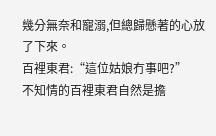幾分無奈和寵溺,但總歸懸著的心放了下來。
百裡東君:“這位姑娘冇事吧?”
不知情的百裡東君自然是擔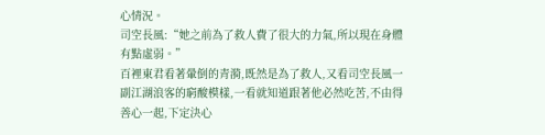心情況。
司空長風:“她之前為了救人費了很大的力氣,所以現在身體有點虛弱。”
百裡東君看著暈倒的青漪,既然是為了救人,又看司空長風一副江湖浪客的窮酸模樣,一看就知道跟著他必然吃苦,不由得善心一起,下定決心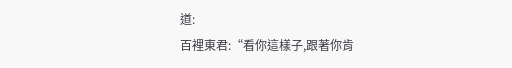道:
百裡東君:“看你這樣子,跟著你肯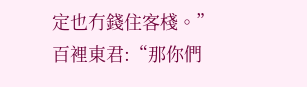定也冇錢住客棧。”
百裡東君:“那你們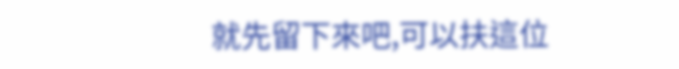就先留下來吧,可以扶這位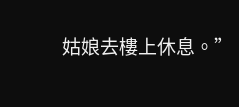姑娘去樓上休息。”